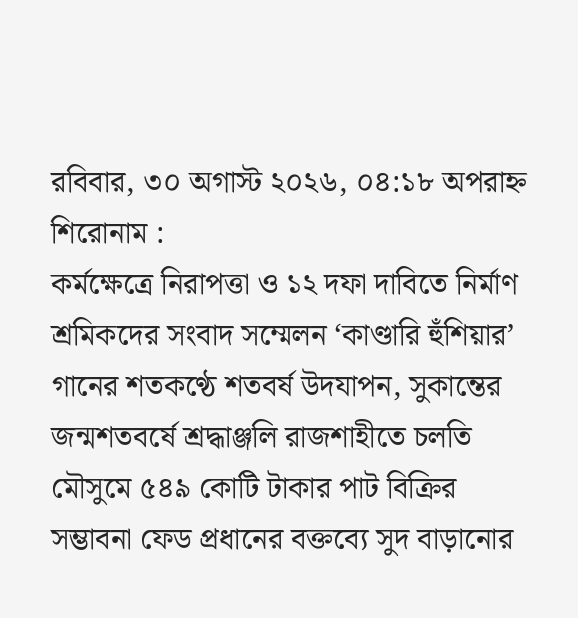রবিবার, ৩০ অগাস্ট ২০২৬, ০৪:১৮ অপরাহ্ন
শিরোনাম :
কর্মক্ষেত্রে নিরাপত্তা ও ১২ দফা দাবিতে নির্মাণ শ্রমিকদের সংবাদ সম্মেলন ‘কাণ্ডারি হুঁশিয়ার’ গানের শতকণ্ঠে শতবর্ষ উদযাপন, সুকান্তের জন্মশতবর্ষে শ্রদ্ধাঞ্জলি রাজশাহীতে চলতি মৌসুমে ৫৪৯ কোটি টাকার পাট বিক্রির সম্ভাবনা ফেড প্রধানের বক্তব্যে সুদ বাড়ানোর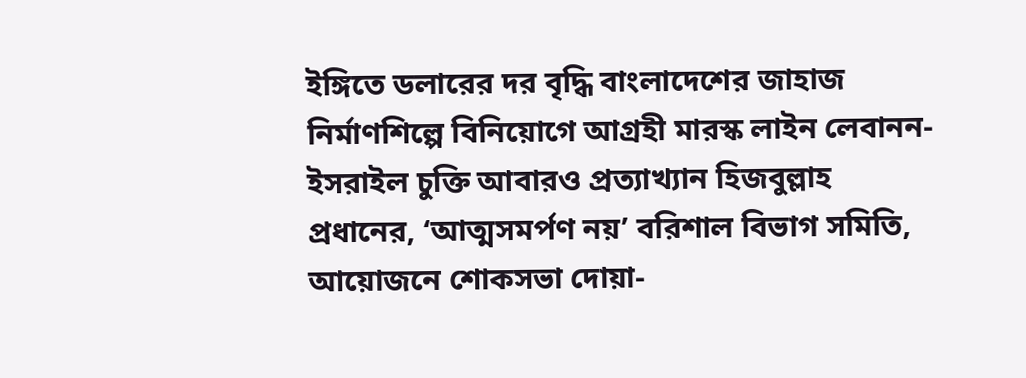ইঙ্গিতে ডলারের দর বৃদ্ধি বাংলাদেশের জাহাজ নির্মাণশিল্পে বিনিয়োগে আগ্রহী মারস্ক লাইন লেবানন-ইসরাইল চুক্তি আবারও প্রত্যাখ্যান হিজবুল্লাহ প্রধানের, ‘আত্মসমর্পণ নয়’ বরিশাল বিভাগ সমিতি, আয়োজনে শোকসভা দোয়া-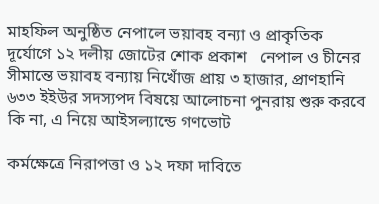মাহফিল অনুষ্ঠিত নেপালে ভয়াবহ বন্যা ও প্রাকৃতিক দূর্যোগে ১২ দলীয় জোটের শোক প্রকাশ   নেপাল ও চীনের সীমান্তে ভয়াবহ বন্যায় নিখোঁজ প্রায় ৩ হাজার, প্রাণহানি ৬৩৩ ইইউর সদস্যপদ বিষয়ে আলোচনা পুনরায় শুরু করবে কি না, এ নিয়ে আইসল্যান্ডে গণভোট

কর্মক্ষেত্রে নিরাপত্তা ও ১২ দফা দাবিতে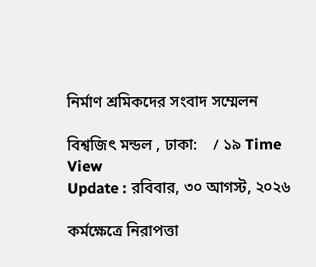নির্মাণ শ্রমিকদের সংবাদ সম্মেলন

বিশ্বজিৎ মন্ডল , ঢাকা:    / ১৯ Time View
Update : রবিবার, ৩০ আগস্ট, ২০২৬

কর্মক্ষেত্রে নিরাপত্তা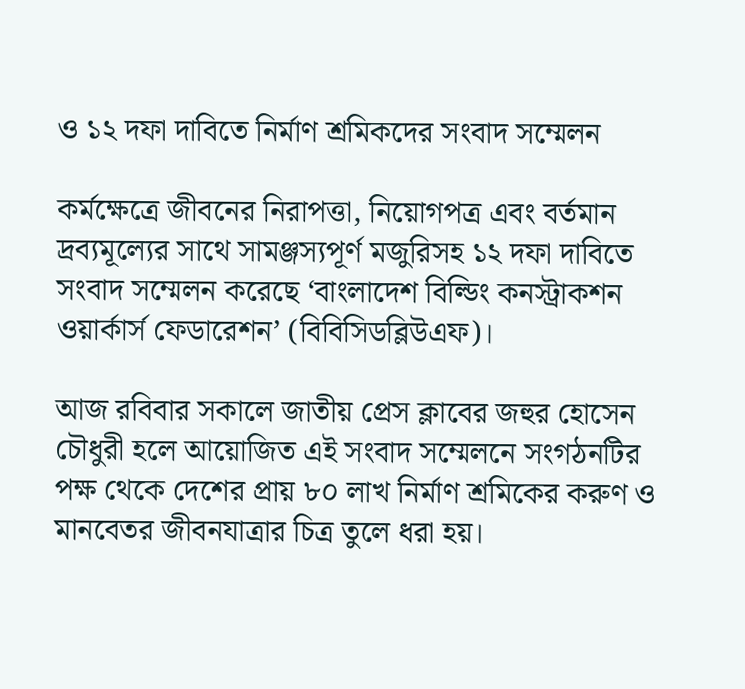ও ১২ দফা দাবিতে নির্মাণ শ্রমিকদের সংবাদ সম্মেলন

কর্মক্ষেত্রে জীবনের নিরাপত্তা, নিয়োগপত্র এবং বর্তমান দ্রব্যমূল্যের সাথে সামঞ্জস্যপূর্ণ মজুরিসহ ১২ দফা দাবিতে সংবাদ সম্মেলন করেছে ‘বাংলাদেশ বিল্ডিং কনস্ট্রাকশন ওয়ার্কার্স ফেডারেশন’ (বিবিসিডব্লিউএফ)।

আজ রবিবার সকালে জাতীয় প্রেস ক্লাবের জহুর হোসেন চৌধুরী হলে আয়োজিত এই সংবাদ সম্মেলনে সংগঠনটির পক্ষ থেকে দেশের প্রায় ৮০ লাখ নির্মাণ শ্রমিকের করুণ ও মানবেতর জীবনযাত্রার চিত্র তুলে ধরা হয়।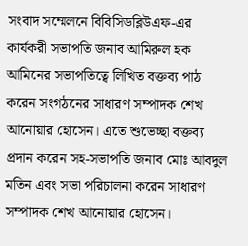সংবাদ সম্মেলনে বিবিসিডব্লিউএফ-এর কার্যকরী সভাপতি জনাব আমিরুল হক আমিনের সভাপতিত্বে লিখিত বক্তব্য পাঠ করেন সংগঠনের সাধারণ সম্পাদক শেখ আনোয়ার হোসেন। এতে শুভেচ্ছা বক্তব্য প্রদান করেন সহ-সভাপতি জনাব মোঃ আবদুল মতিন এবং সভা পরিচালনা করেন সাধারণ সম্পাদক শেখ আনোয়ার হোসেন।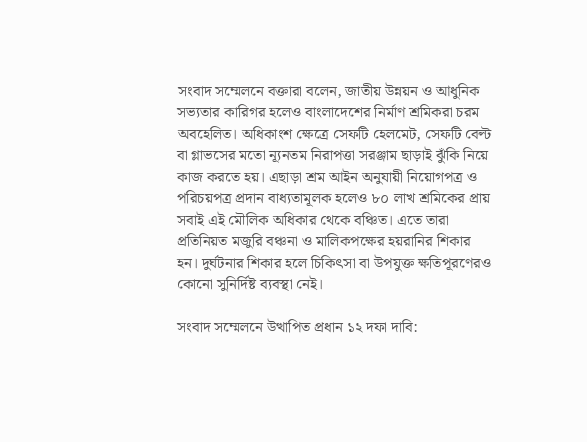সংবাদ সম্মেলনে বক্তারা বলেন, জাতীয় উন্নয়ন ও আধুনিক সভ্যতার কারিগর হলেও বাংলাদেশের নির্মাণ শ্রমিকরা চরম অবহেলিত। অধিকাংশ ক্ষেত্রে সেফটি হেলমেট, সেফটি বেল্ট বা গ্লাভসের মতো ন্যূনতম নিরাপত্তা সরঞ্জাম ছাড়াই ঝুঁকি নিয়ে কাজ করতে হয়। এছাড়া শ্রম আইন অনুযায়ী নিয়োগপত্র ও পরিচয়পত্র প্রদান বাধ্যতামূলক হলেও ৮০ লাখ শ্রমিকের প্রায় সবাই এই মৌলিক অধিকার থেকে বঞ্চিত। এতে তারা প্রতিনিয়ত মজুরি বঞ্চনা ও মালিকপক্ষের হয়রানির শিকার হন। দুর্ঘটনার শিকার হলে চিকিৎসা বা উপযুক্ত ক্ষতিপূরণেরও কোনো সুনির্দিষ্ট ব্যবস্থা নেই।

সংবাদ সম্মেলনে উত্থাপিত প্রধান ১২ দফা দাবি: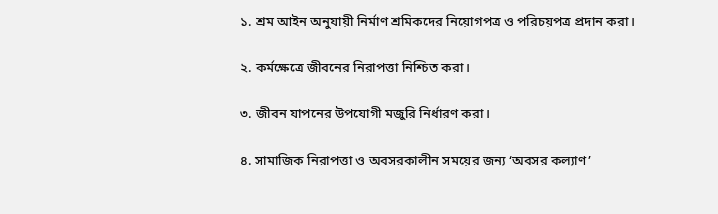১. শ্রম আইন অনুযায়ী নির্মাণ শ্রমিকদের নিয়োগপত্র ও পরিচয়পত্র প্রদান করা।

২. কর্মক্ষেত্রে জীবনের নিরাপত্তা নিশ্চিত করা।

৩. জীবন যাপনের উপযোগী মজুরি নির্ধারণ করা।

৪. সামাজিক নিরাপত্তা ও অবসরকালীন সময়ের জন্য ‘অবসর কল্যাণ’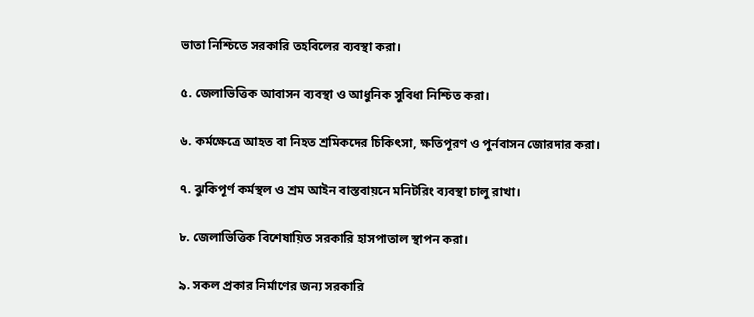ভাতা নিশ্চিতে সরকারি তহবিলের ব্যবস্থা করা।

৫. জেলাভিত্তিক আবাসন ব্যবস্থা ও আধুনিক সুবিধা নিশ্চিত করা।

৬. কর্মক্ষেত্রে আহত বা নিহত শ্রমিকদের চিকিৎসা, ক্ষতিপূরণ ও পুর্নবাসন জোরদার করা।

৭. ঝুকিপূর্ণ কর্মস্থল ও শ্রম আইন বাস্তবায়নে মনিটরিং ব্যবস্থা চালু রাখা।

৮. জেলাভিত্তিক বিশেষায়িত সরকারি হাসপাতাল স্থাপন করা।

৯. সকল প্রকার নির্মাণের জন্য সরকারি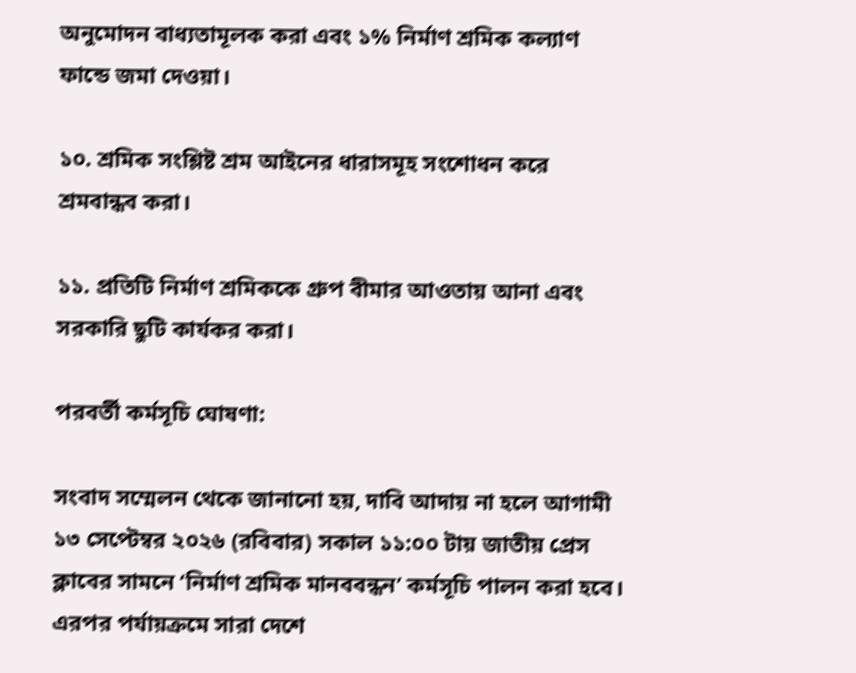অনুমোদন বাধ্যতামূলক করা এবং ১% নির্মাণ শ্রমিক কল্যাণ ফান্ডে জমা দেওয়া।

১০. শ্রমিক সংশ্লিষ্ট শ্রম আইনের ধারাসমূহ সংশোধন করে শ্রমবান্ধব করা।

১১. প্রতিটি নির্মাণ শ্রমিককে গ্রুপ বীমার আওতায় আনা এবং সরকারি ছুটি কার্যকর করা।

পরবর্তী কর্মসূচি ঘোষণা:

সংবাদ সম্মেলন থেকে জানানো হয়, দাবি আদায় না হলে আগামী ১৩ সেপ্টেম্বর ২০২৬ (রবিবার) সকাল ১১:০০ টায় জাতীয় প্রেস ক্লাবের সামনে ‘নির্মাণ শ্রমিক মানববন্ধন’ কর্মসূচি পালন করা হবে। এরপর পর্যায়ক্রমে সারা দেশে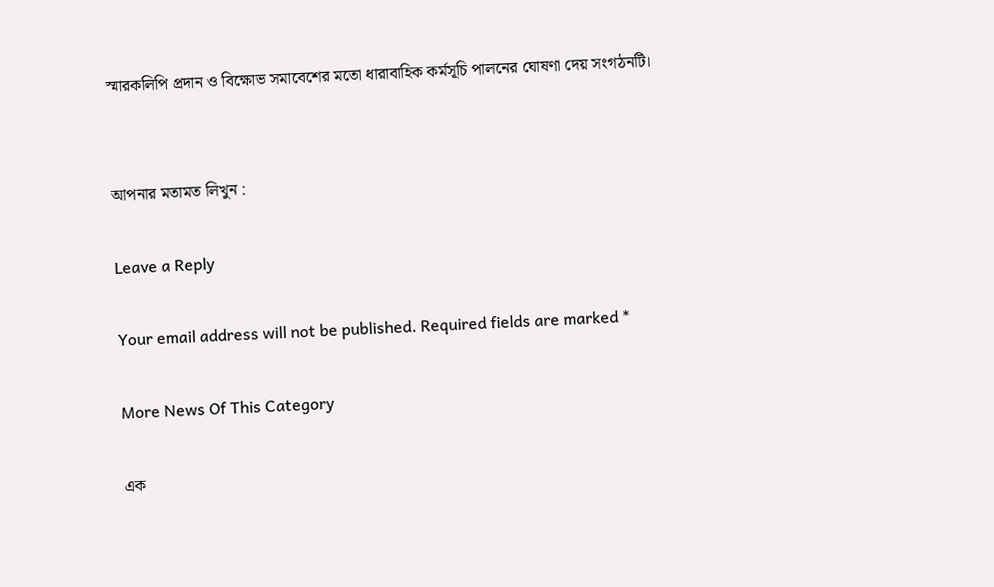স্মারকলিপি প্রদান ও বিক্ষোভ সমাবেশের মতো ধারাবাহিক কর্মসূচি পালনের ঘোষণা দেয় সংগঠনটি।


আপনার মতামত লিখুন :

Leave a Reply

Your email address will not be published. Required fields are marked *

More News Of This Category

এক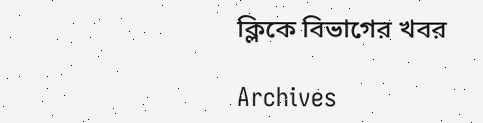ক্লিকে বিভাগের খবর

Archives